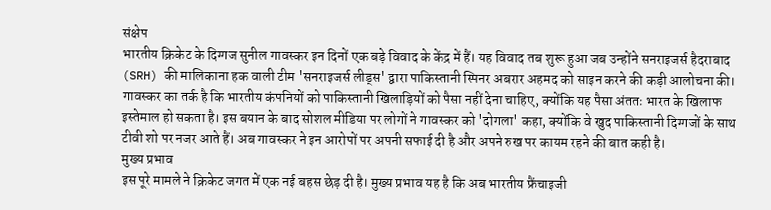संक्षेप
भारतीय क्रिकेट के दिग्गज सुनील गावस्कर इन दिनों एक बड़े विवाद के केंद्र में हैं। यह विवाद तब शुरू हुआ जब उन्होंने सनराइजर्स हैदराबाद (SRH) की मालिकाना हक वाली टीम 'सनराइजर्स लीड्स' द्वारा पाकिस्तानी स्पिनर अबरार अहमद को साइन करने की कड़ी आलोचना की। गावस्कर का तर्क है कि भारतीय कंपनियों को पाकिस्तानी खिलाड़ियों को पैसा नहीं देना चाहिए, क्योंकि यह पैसा अंततः भारत के खिलाफ इस्तेमाल हो सकता है। इस बयान के बाद सोशल मीडिया पर लोगों ने गावस्कर को 'दोगला' कहा, क्योंकि वे खुद पाकिस्तानी दिग्गजों के साथ टीवी शो पर नजर आते हैं। अब गावस्कर ने इन आरोपों पर अपनी सफाई दी है और अपने रुख पर कायम रहने की बात कही है।
मुख्य प्रभाव
इस पूरे मामले ने क्रिकेट जगत में एक नई बहस छेड़ दी है। मुख्य प्रभाव यह है कि अब भारतीय फ्रैंचाइजी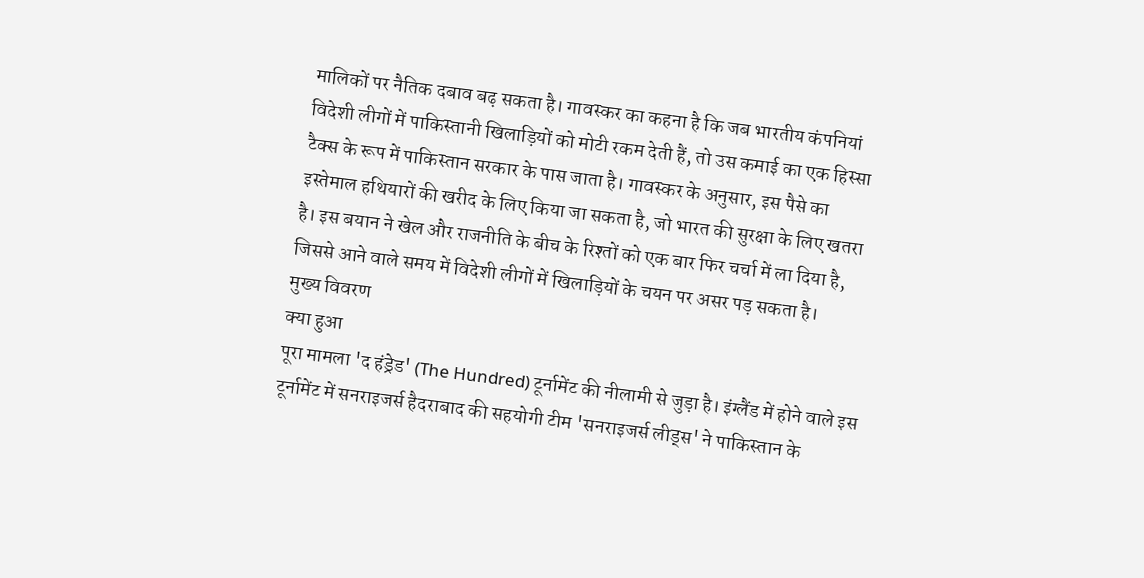मालिकों पर नैतिक दबाव बढ़ सकता है। गावस्कर का कहना है कि जब भारतीय कंपनियां विदेशी लीगों में पाकिस्तानी खिलाड़ियों को मोटी रकम देती हैं, तो उस कमाई का एक हिस्सा टैक्स के रूप में पाकिस्तान सरकार के पास जाता है। गावस्कर के अनुसार, इस पैसे का इस्तेमाल हथियारों की खरीद के लिए किया जा सकता है, जो भारत की सुरक्षा के लिए खतरा है। इस बयान ने खेल और राजनीति के बीच के रिश्तों को एक बार फिर चर्चा में ला दिया है, जिससे आने वाले समय में विदेशी लीगों में खिलाड़ियों के चयन पर असर पड़ सकता है।
मुख्य विवरण
क्या हुआ
पूरा मामला 'द हंड्रेड' (The Hundred) टूर्नामेंट की नीलामी से जुड़ा है। इंग्लैंड में होने वाले इस टूर्नामेंट में सनराइजर्स हैदराबाद की सहयोगी टीम 'सनराइजर्स लीड्स' ने पाकिस्तान के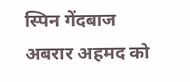स्पिन गेंदबाज अबरार अहमद को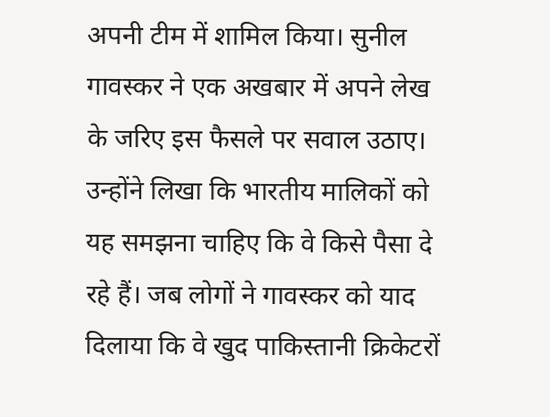अपनी टीम में शामिल किया। सुनील गावस्कर ने एक अखबार में अपने लेख के जरिए इस फैसले पर सवाल उठाए। उन्होंने लिखा कि भारतीय मालिकों को यह समझना चाहिए कि वे किसे पैसा दे रहे हैं। जब लोगों ने गावस्कर को याद दिलाया कि वे खुद पाकिस्तानी क्रिकेटरों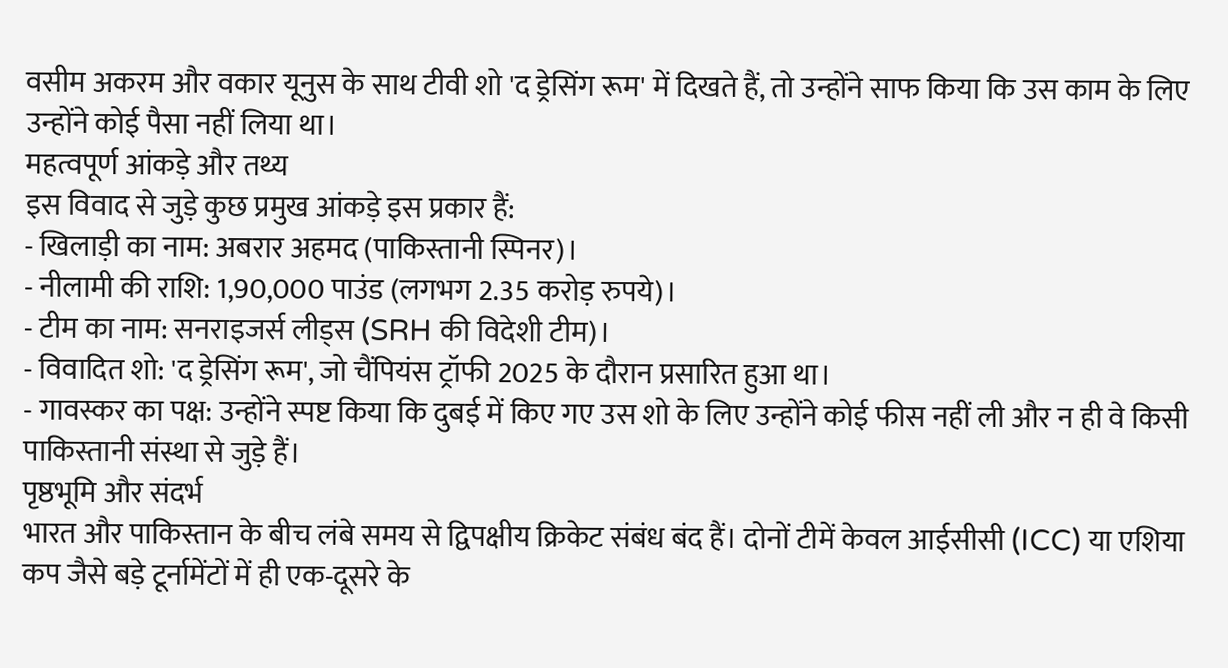वसीम अकरम और वकार यूनुस के साथ टीवी शो 'द ड्रेसिंग रूम' में दिखते हैं, तो उन्होंने साफ किया कि उस काम के लिए उन्होंने कोई पैसा नहीं लिया था।
महत्वपूर्ण आंकड़े और तथ्य
इस विवाद से जुड़े कुछ प्रमुख आंकड़े इस प्रकार हैं:
- खिलाड़ी का नाम: अबरार अहमद (पाकिस्तानी स्पिनर)।
- नीलामी की राशि: 1,90,000 पाउंड (लगभग 2.35 करोड़ रुपये)।
- टीम का नाम: सनराइजर्स लीड्स (SRH की विदेशी टीम)।
- विवादित शो: 'द ड्रेसिंग रूम', जो चैंपियंस ट्रॉफी 2025 के दौरान प्रसारित हुआ था।
- गावस्कर का पक्ष: उन्होंने स्पष्ट किया कि दुबई में किए गए उस शो के लिए उन्होंने कोई फीस नहीं ली और न ही वे किसी पाकिस्तानी संस्था से जुड़े हैं।
पृष्ठभूमि और संदर्भ
भारत और पाकिस्तान के बीच लंबे समय से द्विपक्षीय क्रिकेट संबंध बंद हैं। दोनों टीमें केवल आईसीसी (ICC) या एशिया कप जैसे बड़े टूर्नामेंटों में ही एक-दूसरे के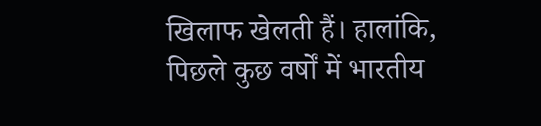खिलाफ खेलती हैं। हालांकि, पिछले कुछ वर्षों में भारतीय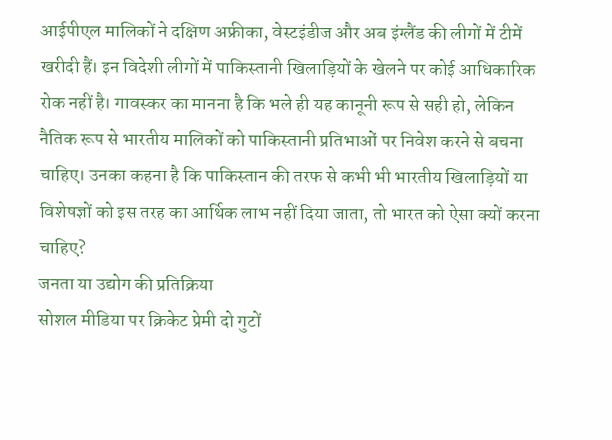आईपीएल मालिकों ने दक्षिण अफ्रीका, वेस्टइंडीज और अब इंग्लैंड की लीगों में टीमें खरीदी हैं। इन विदेशी लीगों में पाकिस्तानी खिलाड़ियों के खेलने पर कोई आधिकारिक रोक नहीं है। गावस्कर का मानना है कि भले ही यह कानूनी रूप से सही हो, लेकिन नैतिक रूप से भारतीय मालिकों को पाकिस्तानी प्रतिभाओं पर निवेश करने से बचना चाहिए। उनका कहना है कि पाकिस्तान की तरफ से कभी भी भारतीय खिलाड़ियों या विशेषज्ञों को इस तरह का आर्थिक लाभ नहीं दिया जाता, तो भारत को ऐसा क्यों करना चाहिए?
जनता या उद्योग की प्रतिक्रिया
सोशल मीडिया पर क्रिकेट प्रेमी दो गुटों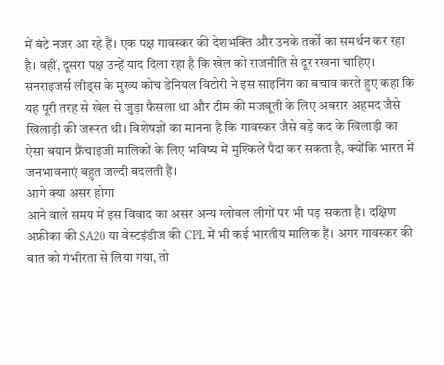में बंटे नजर आ रहे हैं। एक पक्ष गावस्कर की देशभक्ति और उनके तर्कों का समर्थन कर रहा है। वहीं, दूसरा पक्ष उन्हें याद दिला रहा है कि खेल को राजनीति से दूर रखना चाहिए। सनराइजर्स लीड्स के मुख्य कोच डेनियल विटोरी ने इस साइनिंग का बचाव करते हुए कहा कि यह पूरी तरह से खेल से जुड़ा फैसला था और टीम की मजबूती के लिए अबरार अहमद जैसे खिलाड़ी की जरूरत थी। विशेषज्ञों का मानना है कि गावस्कर जैसे बड़े कद के खिलाड़ी का ऐसा बयान फ्रैंचाइजी मालिकों के लिए भविष्य में मुश्किलें पैदा कर सकता है, क्योंकि भारत में जनभावनाएं बहुत जल्दी बदलती हैं।
आगे क्या असर होगा
आने वाले समय में इस विवाद का असर अन्य ग्लोबल लीगों पर भी पड़ सकता है। दक्षिण अफ्रीका की SA20 या वेस्टइंडीज की CPL में भी कई भारतीय मालिक हैं। अगर गावस्कर की बात को गंभीरता से लिया गया, तो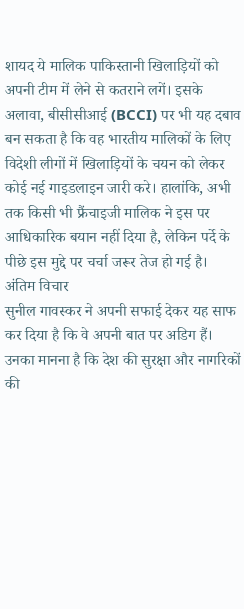शायद ये मालिक पाकिस्तानी खिलाड़ियों को अपनी टीम में लेने से कतराने लगें। इसके अलावा, बीसीसीआई (BCCI) पर भी यह दबाव बन सकता है कि वह भारतीय मालिकों के लिए विदेशी लीगों में खिलाड़ियों के चयन को लेकर कोई नई गाइडलाइन जारी करे। हालांकि, अभी तक किसी भी फ्रैंचाइजी मालिक ने इस पर आधिकारिक बयान नहीं दिया है, लेकिन पर्दे के पीछे इस मुद्दे पर चर्चा जरूर तेज हो गई है।
अंतिम विचार
सुनील गावस्कर ने अपनी सफाई देकर यह साफ कर दिया है कि वे अपनी बात पर अडिग हैं। उनका मानना है कि देश की सुरक्षा और नागरिकों की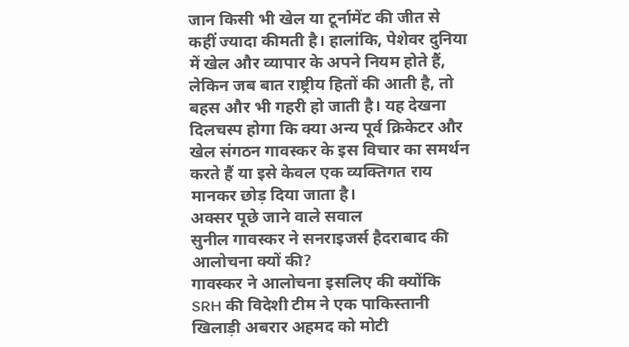जान किसी भी खेल या टूर्नामेंट की जीत से कहीं ज्यादा कीमती है। हालांकि, पेशेवर दुनिया में खेल और व्यापार के अपने नियम होते हैं, लेकिन जब बात राष्ट्रीय हितों की आती है, तो बहस और भी गहरी हो जाती है। यह देखना दिलचस्प होगा कि क्या अन्य पूर्व क्रिकेटर और खेल संगठन गावस्कर के इस विचार का समर्थन करते हैं या इसे केवल एक व्यक्तिगत राय मानकर छोड़ दिया जाता है।
अक्सर पूछे जाने वाले सवाल
सुनील गावस्कर ने सनराइजर्स हैदराबाद की आलोचना क्यों की?
गावस्कर ने आलोचना इसलिए की क्योंकि SRH की विदेशी टीम ने एक पाकिस्तानी खिलाड़ी अबरार अहमद को मोटी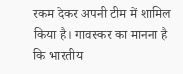रकम देकर अपनी टीम में शामिल किया है। गावस्कर का मानना है कि भारतीय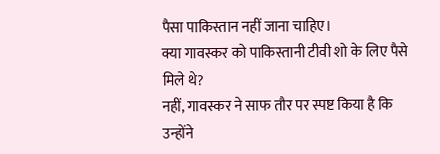पैसा पाकिस्तान नहीं जाना चाहिए।
क्या गावस्कर को पाकिस्तानी टीवी शो के लिए पैसे मिले थे?
नहीं, गावस्कर ने साफ तौर पर स्पष्ट किया है कि उन्होंने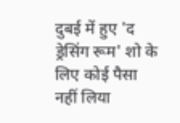दुबई में हुए 'द ड्रेसिंग रूम' शो के लिए कोई पैसा नहीं लिया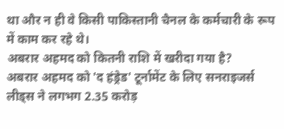था और न ही वे किसी पाकिस्तानी चैनल के कर्मचारी के रूप में काम कर रहे थे।
अबरार अहमद को कितनी राशि में खरीदा गया है?
अबरार अहमद को 'द हंड्रेड' टूर्नामेंट के लिए सनराइजर्स लीड्स ने लगभग 2.35 करोड़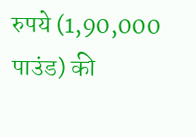रुपये (1,90,000 पाउंड) की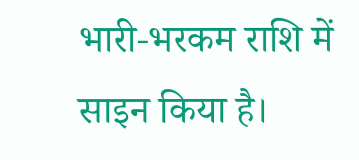भारी-भरकम राशि में साइन किया है।